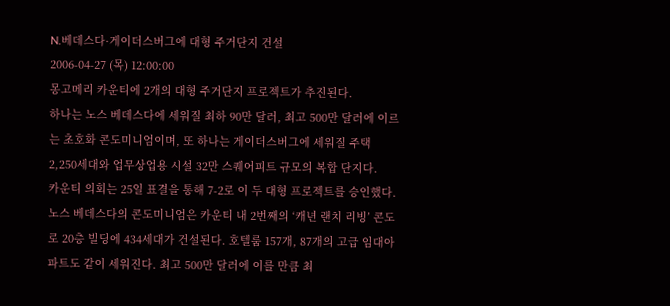N.베데스다·게이더스버그에 대형 주거단지 건설
2006-04-27 (목) 12:00:00
몽고메리 카운티에 2개의 대형 주거단지 프로젝트가 추진된다.
하나는 노스 베데스다에 세워질 최하 90만 달러, 최고 500만 달러에 이르는 초호화 콘도미니엄이며, 또 하나는 게이더스버그에 세워질 주택 2,250세대와 업무상업용 시설 32만 스퀘어피트 규모의 복합 단지다.
카운티 의회는 25일 표결을 통해 7-2로 이 두 대형 프로젝트를 승인했다.
노스 베데스다의 콘도미니엄은 카운티 내 2번째의 ‘캐년 랜치 리빙’ 콘도로 20층 빌딩에 434세대가 건설된다. 호텔룸 157개, 87개의 고급 임대아파트도 같이 세워진다. 최고 500만 달러에 이를 만큼 최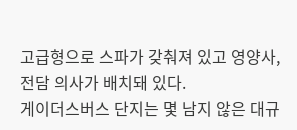고급형으로 스파가 갖춰져 있고 영양사, 전담 의사가 배치돼 있다.
게이더스버스 단지는 몇 남지 않은 대규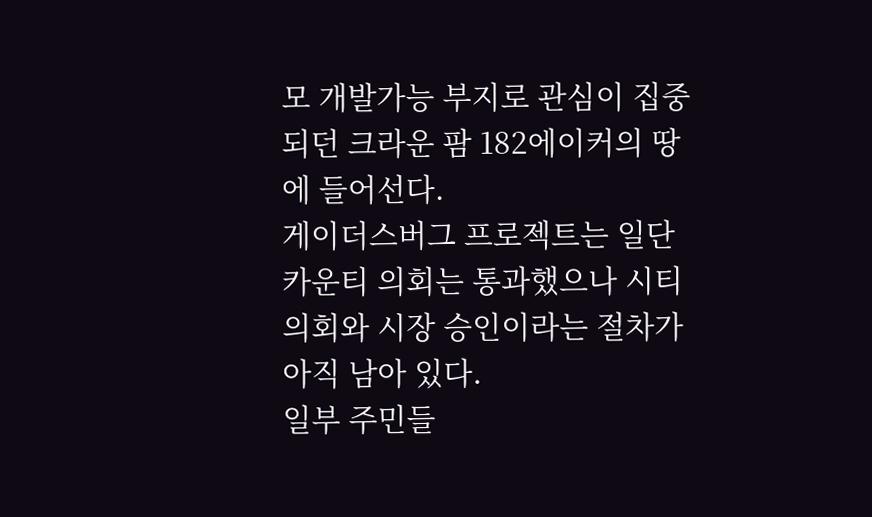모 개발가능 부지로 관심이 집중되던 크라운 팜 182에이커의 땅에 들어선다.
게이더스버그 프로젝트는 일단 카운티 의회는 통과했으나 시티 의회와 시장 승인이라는 절차가 아직 남아 있다.
일부 주민들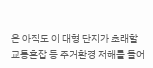은 아직도 이 대형 단지가 초래할 교통혼잡 등 주거환경 저해를 들어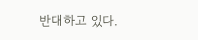반대하고 있다.